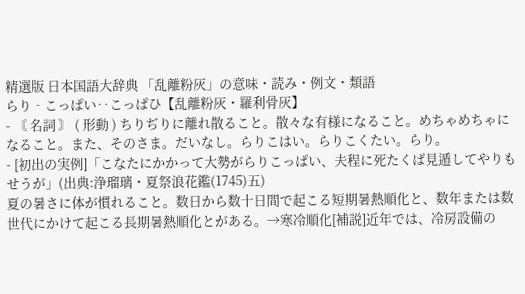精選版 日本国語大辞典 「乱離粉灰」の意味・読み・例文・類語
らり‐こっぱい‥こっぱひ【乱離粉灰・羅利骨灰】
- 〘 名詞 〙 ( 形動 ) ちりぢりに離れ散ること。散々な有様になること。めちゃめちゃになること。また、そのさま。だいなし。らりこはい。らりこくたい。らり。
- [初出の実例]「こなたにかかって大勢がらりこっぱい、夫程に死たくば見遁してやりもせうが」(出典:浄瑠璃・夏祭浪花鑑(1745)五)
夏の暑さに体が慣れること。数日から数十日間で起こる短期暑熱順化と、数年または数世代にかけて起こる長期暑熱順化とがある。→寒冷順化[補説]近年では、冷房設備の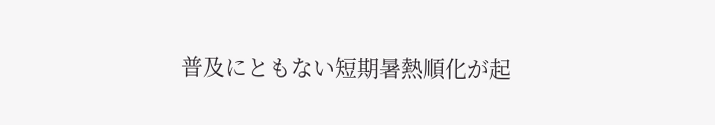普及にともない短期暑熱順化が起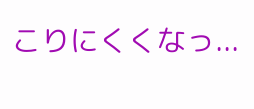こりにくくなっ...